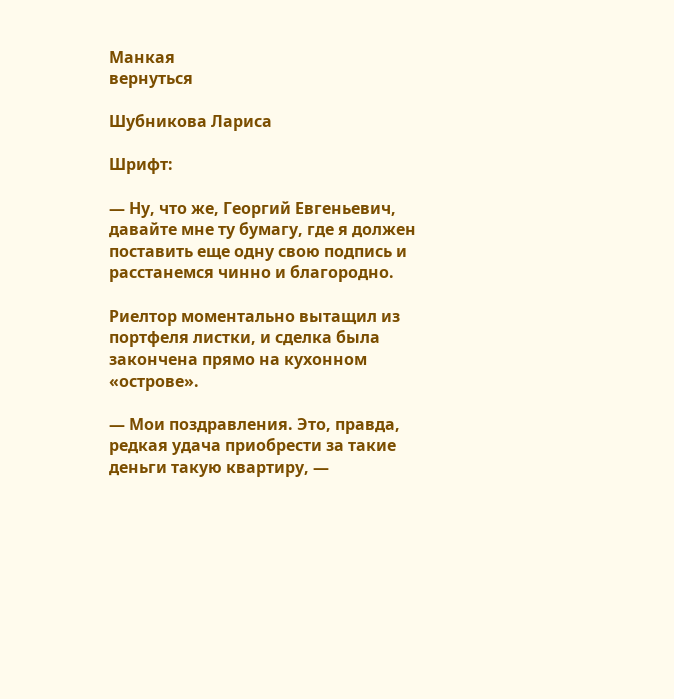Манкая
вернуться

Шубникова Лариса

Шрифт:

— Ну, что же, Георгий Евгеньевич, давайте мне ту бумагу, где я должен поставить еще одну свою подпись и расстанемся чинно и благородно.

Риелтор моментально вытащил из портфеля листки, и сделка была закончена прямо на кухонном «острове».

— Мои поздравления. Это, правда, редкая удача приобрести за такие деньги такую квартиру, —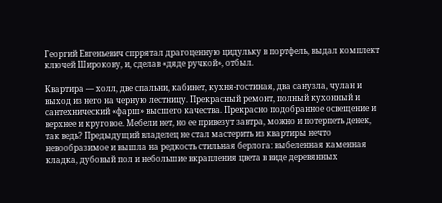Георгий Евгеньевич спррятал драгоценную цидульку в портфель, выдал комплект ключей Широкову, и, сделав «дяде ручкой», отбыл.

Квартира — холл, две спальни, кабинет, кухня-гостиная, два санузла, чулан и выход из него на черную лестницу. Прекрасный ремонт, полный кухонный и сантехнический «фарш» высшего качества. Прекрасно подобранное освещение и верхнее и круговое. Мебели нет, но ее привезут завтра, можно и потерпеть денек, так ведь? Предыдущий владелец не стал мастерить из квартиры нечто невообразимое и вышла на редкость стильная берлога: выбеленная каменная кладка, дубовый пол и небольшие вкрапления цвета в виде деревянных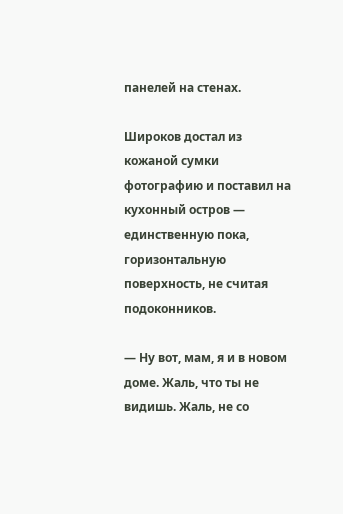панелей на стенах.

Широков достал из кожаной сумки фотографию и поставил на кухонный остров — единственную пока, горизонтальную поверхность, не считая подоконников.

— Ну вот, мам, я и в новом доме. Жаль, что ты не видишь. Жаль, не со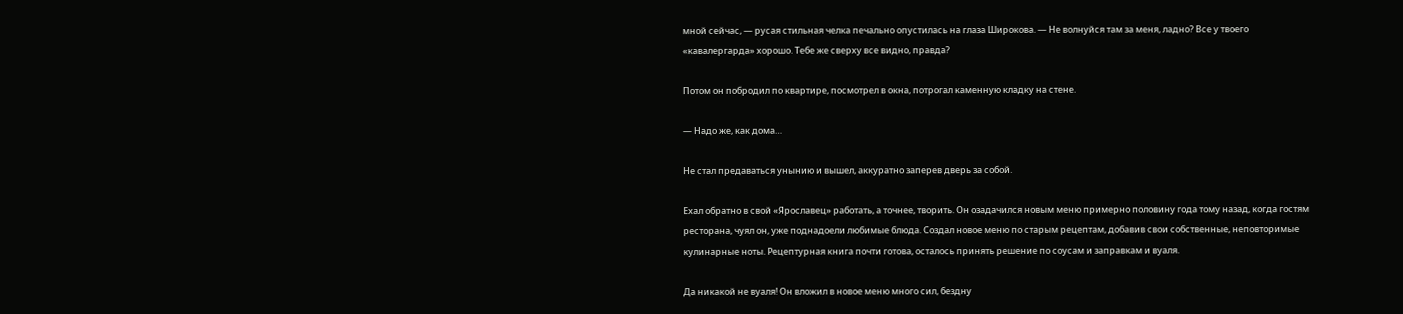мной сейчас, — русая стильная челка печально опустилась на глаза Широкова. — Не волнуйся там за меня, ладно? Все у твоего «кавалергарда» хорошо. Тебе же сверху все видно, правда?

Потом он побродил по квартире, посмотрел в окна, потрогал каменную кладку на стене.

— Надо же, как дома…

Не стал предаваться унынию и вышел, аккуратно заперев дверь за собой.

Ехал обратно в свой «Ярославец» работать, а точнее, творить. Он озадачился новым меню примерно половину года тому назад, когда гостям ресторана, чуял он, уже поднадоели любимые блюда. Создал новое меню по старым рецептам, добавив свои собственные, неповторимые кулинарные ноты. Рецептурная книга почти готова, осталось принять решение по соусам и заправкам и вуаля.

Да никакой не вуаля! Он вложил в новое меню много сил, бездну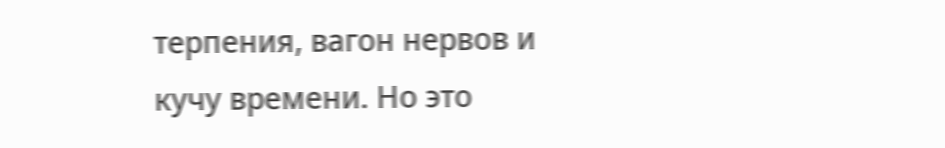терпения, вагон нервов и кучу времени. Но это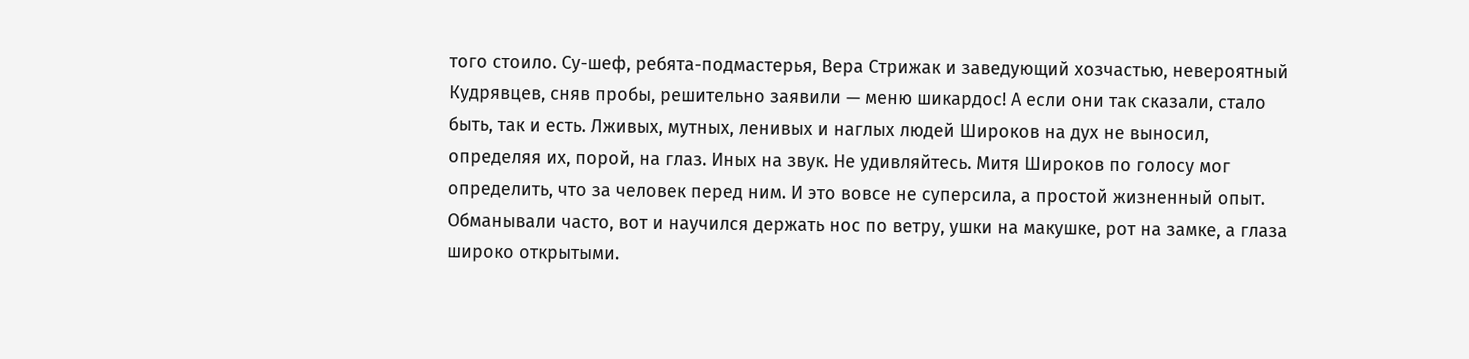того стоило. Су-шеф, ребята-подмастерья, Вера Стрижак и заведующий хозчастью, невероятный Кудрявцев, сняв пробы, решительно заявили — меню шикардос! А если они так сказали, стало быть, так и есть. Лживых, мутных, ленивых и наглых людей Широков на дух не выносил, определяя их, порой, на глаз. Иных на звук. Не удивляйтесь. Митя Широков по голосу мог определить, что за человек перед ним. И это вовсе не суперсила, а простой жизненный опыт. Обманывали часто, вот и научился держать нос по ветру, ушки на макушке, рот на замке, а глаза широко открытыми.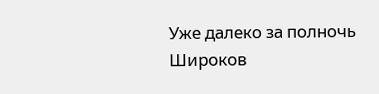Уже далеко за полночь Широков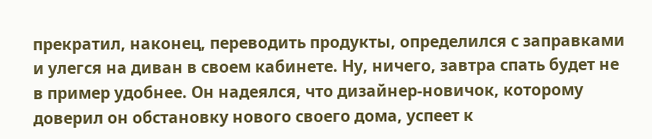прекратил, наконец, переводить продукты, определился с заправками и улегся на диван в своем кабинете. Ну, ничего, завтра спать будет не в пример удобнее. Он надеялся, что дизайнер-новичок, которому доверил он обстановку нового своего дома, успеет к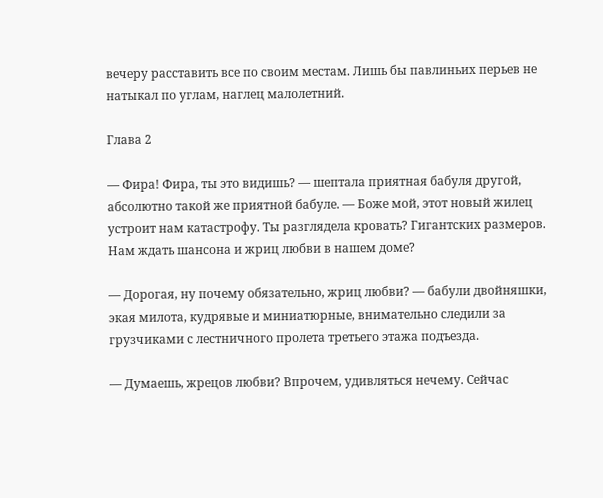вечеру расставить все по своим местам. Лишь бы павлиньих перьев не натыкал по углам, наглец малолетний.

Глава 2

— Фира! Фира, ты это видишь? — шептала приятная бабуля другой, абсолютно такой же приятной бабуле. — Боже мой, этот новый жилец устроит нам катастрофу. Ты разглядела кровать? Гигантских размеров. Нам ждать шансона и жриц любви в нашем доме?

— Дорогая, ну почему обязательно, жриц любви? — бабули двойняшки, экая милота, кудрявые и миниатюрные, внимательно следили за грузчиками с лестничного пролета третьего этажа подъезда.

— Думаешь, жрецов любви? Впрочем, удивляться нечему. Сейчас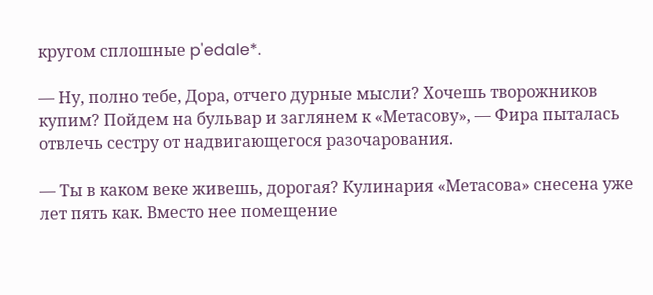кругом сплошные p'edale*.

— Ну, полно тебе, Дора, отчего дурные мысли? Хочешь творожников купим? Пойдем на бульвар и заглянем к «Метасову», — Фира пыталась отвлечь сестру от надвигающегося разочарования.

— Ты в каком веке живешь, дорогая? Кулинария «Метасова» снесена уже лет пять как. Вместо нее помещение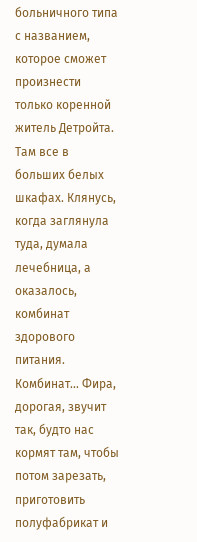больничного типа с названием, которое сможет произнести только коренной житель Детройта. Там все в больших белых шкафах. Клянусь, когда заглянула туда, думала лечебница, а оказалось, комбинат здорового питания. Комбинат… Фира, дорогая, звучит так, будто нас кормят там, чтобы потом зарезать, приготовить полуфабрикат и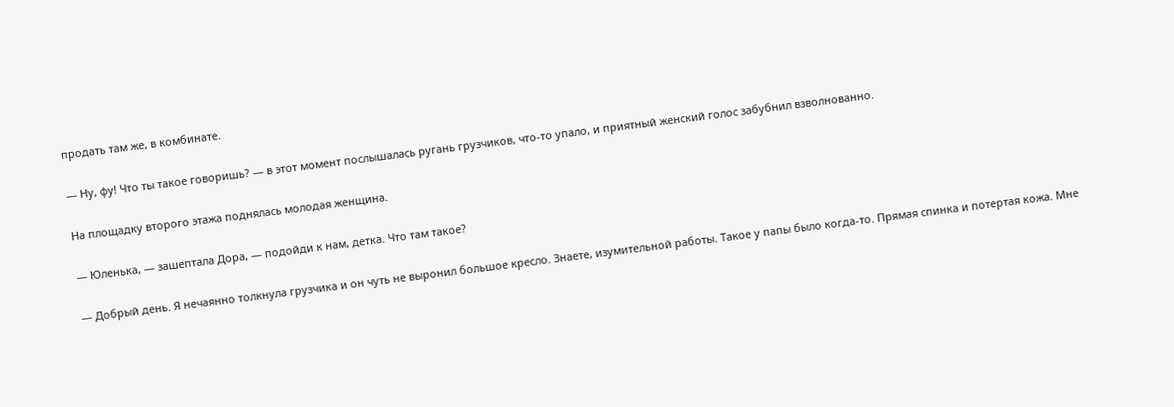продать там же, в комбинате.

— Ну, фу! Что ты такое говоришь? — в этот момент послышалась ругань грузчиков, что-то упало, и приятный женский голос забубнил взволнованно.

На площадку второго этажа поднялась молодая женщина.

— Юленька, — зашептала Дора, — подойди к нам, детка. Что там такое?

— Добрый день. Я нечаянно толкнула грузчика и он чуть не выронил большое кресло. Знаете, изумительной работы. Такое у папы было когда-то. Прямая спинка и потертая кожа. Мне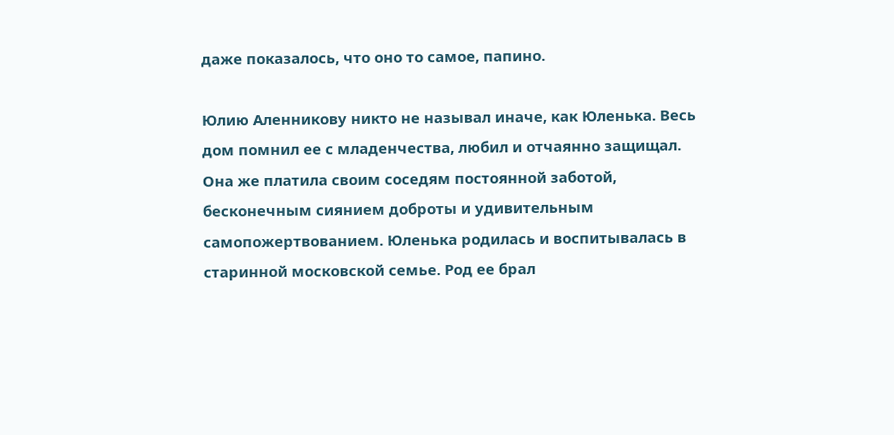даже показалось, что оно то самое, папино.

Юлию Аленникову никто не называл иначе, как Юленька. Весь дом помнил ее с младенчества, любил и отчаянно защищал. Она же платила своим соседям постоянной заботой, бесконечным сиянием доброты и удивительным самопожертвованием. Юленька родилась и воспитывалась в старинной московской семье. Род ее брал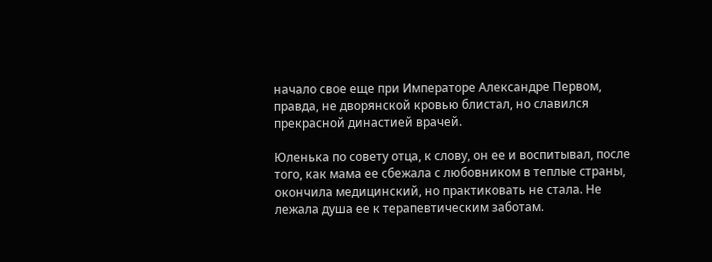начало свое еще при Императоре Александре Первом, правда, не дворянской кровью блистал, но славился прекрасной династией врачей.

Юленька по совету отца, к слову, он ее и воспитывал, после того, как мама ее сбежала с любовником в теплые страны, окончила медицинский, но практиковать не стала. Не лежала душа ее к терапевтическим заботам.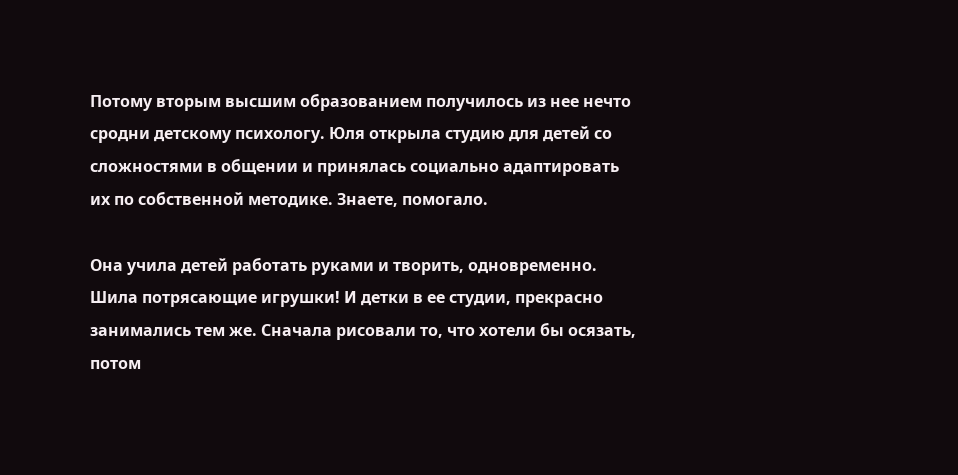Потому вторым высшим образованием получилось из нее нечто сродни детскому психологу. Юля открыла студию для детей со сложностями в общении и принялась социально адаптировать их по собственной методике. Знаете, помогало.

Она учила детей работать руками и творить, одновременно. Шила потрясающие игрушки! И детки в ее студии, прекрасно занимались тем же. Сначала рисовали то, что хотели бы осязать, потом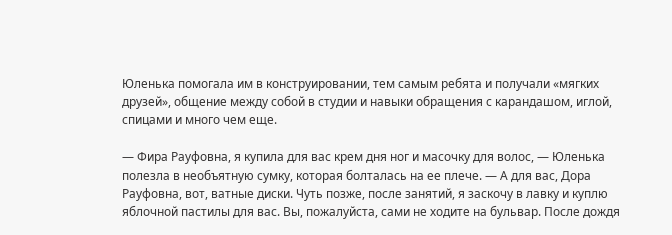Юленька помогала им в конструировании, тем самым ребята и получали «мягких друзей», общение между собой в студии и навыки обращения с карандашом, иглой, спицами и много чем еще.

— Фира Рауфовна, я купила для вас крем дня ног и масочку для волос, — Юленька полезла в необъятную сумку, которая болталась на ее плече. — А для вас, Дора Рауфовна, вот, ватные диски. Чуть позже, после занятий, я заскочу в лавку и куплю яблочной пастилы для вас. Вы, пожалуйста, сами не ходите на бульвар. После дождя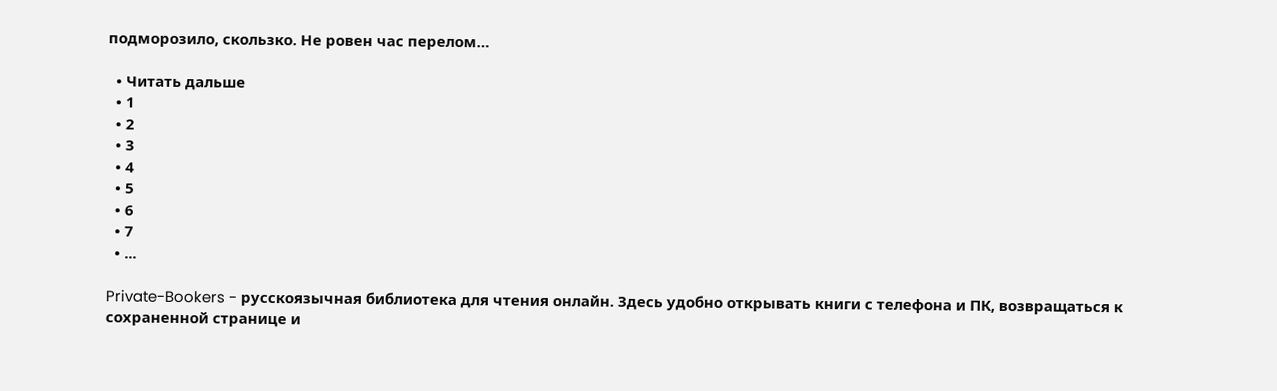подморозило, скользко. Не ровен час перелом…

  • Читать дальше
  • 1
  • 2
  • 3
  • 4
  • 5
  • 6
  • 7
  • ...

Private-Bookers - русскоязычная библиотека для чтения онлайн. Здесь удобно открывать книги с телефона и ПК, возвращаться к сохраненной странице и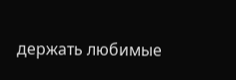держать любимые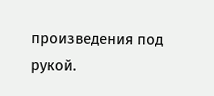произведения под рукой.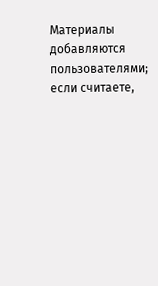Материалы добавляются пользователями; если считаете,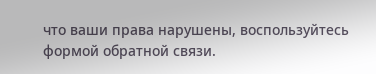что ваши права нарушены, воспользуйтесь формой обратной связи.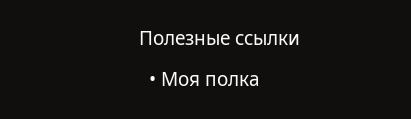Полезные ссылки

  • Моя полка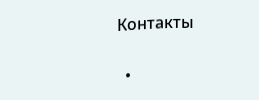Контакты

  •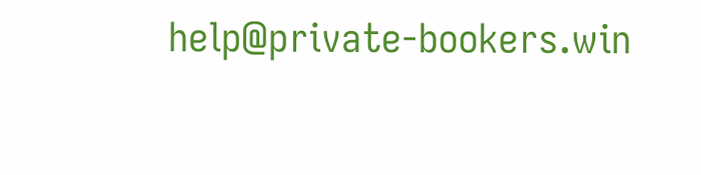help@private-bookers.win